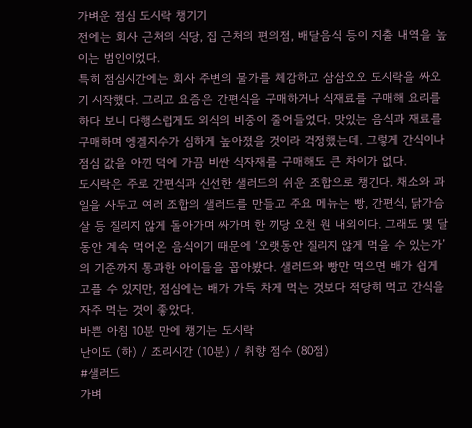가벼운 점심 도시락 챙기기
전에는 회사 근처의 식당, 집 근처의 편의점, 배달음식 등이 지출 내역을 높이는 범인이었다.
특히 점심시간에는 회사 주변의 물가를 체감하고 삼삼오오 도시락을 싸오기 시작했다. 그리고 요즘은 간편식을 구매하거나 식재료를 구매해 요리를 하다 보니 다행스럽게도 외식의 비중이 줄어들었다. 맛있는 음식과 재료를 구매하며 엥겔지수가 심하게 높아졌을 것이라 걱정했는데. 그렇게 간식이나 점심 값을 아낀 덕에 가끔 비싼 식자재를 구매해도 큰 차이가 없다.
도시락은 주로 간편식과 신선한 샐러드의 쉬운 조합으로 챙긴다. 채소와 과일을 사두고 여러 조합의 샐러드를 만들고 주요 메뉴는 빵, 간편식, 닭가슴살 등 질리지 않게 돌아가며 싸가며 한 끼당 오천 원 내외이다. 그래도 몇 달 동안 계속 먹어온 음식이기 때문에 ‘오랫동안 질리지 않게 먹을 수 있는가’의 기준까지 통과한 아이들을 꼽아봤다. 샐러드와 빵만 먹으면 배가 쉽게 고플 수 있지만, 점심에는 배가 가득 차게 먹는 것보다 적당히 먹고 간식을 자주 먹는 것이 좋았다.
바쁜 아침 10분 만에 챙기는 도시락
난이도 (하) / 조리시간 (10분) / 취향 점수 (80점)
#샐러드
가벼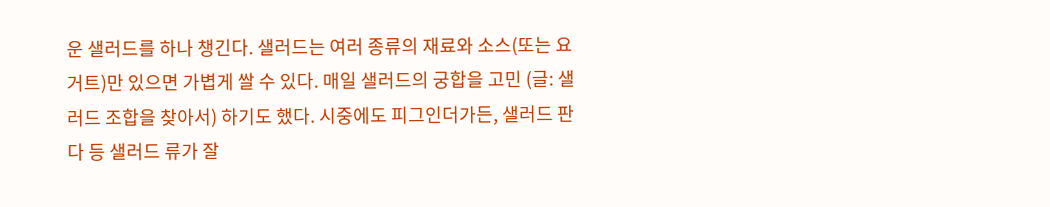운 샐러드를 하나 챙긴다. 샐러드는 여러 종류의 재료와 소스(또는 요거트)만 있으면 가볍게 쌀 수 있다. 매일 샐러드의 궁합을 고민 (글: 샐러드 조합을 찾아서) 하기도 했다. 시중에도 피그인더가든, 샐러드 판다 등 샐러드 류가 잘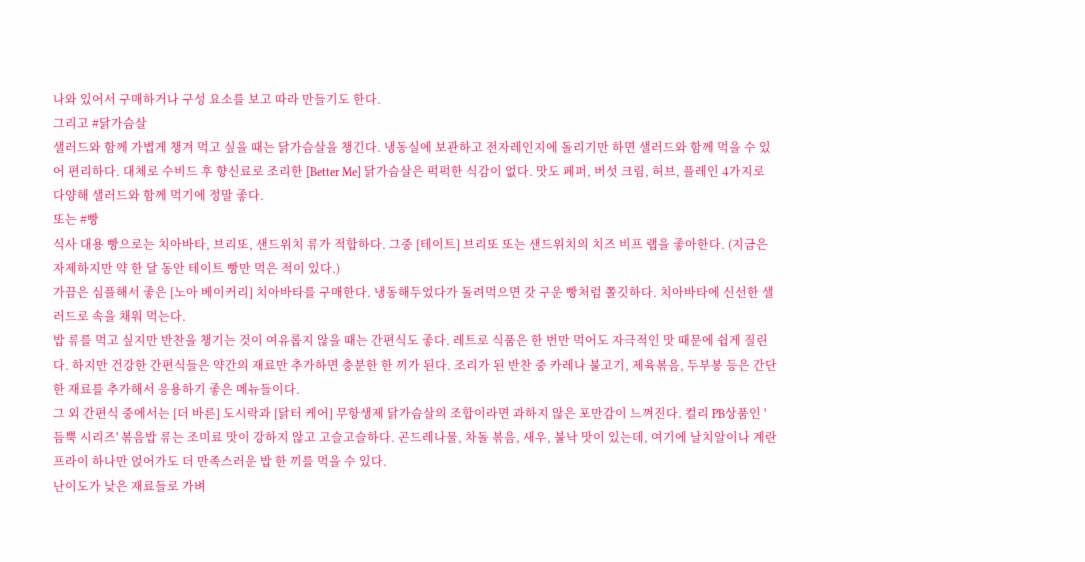나와 있어서 구매하거나 구성 요소를 보고 따라 만들기도 한다.
그리고 #닭가슴살
샐러드와 함께 가볍게 챙겨 먹고 싶을 때는 닭가슴살을 챙긴다. 냉동실에 보관하고 전자레인지에 돌리기만 하면 샐러드와 함께 먹을 수 있어 편리하다. 대체로 수비드 후 향신료로 조리한 [Better Me] 닭가슴살은 퍽퍽한 식감이 없다. 맛도 페퍼, 버섯 크림, 허브, 플레인 4가지로 다양해 샐러드와 함께 먹기에 정말 좋다.
또는 #빵
식사 대용 빵으로는 치아바타, 브리또, 샌드위치 류가 적합하다. 그중 [테이트] 브리또 또는 샌드위치의 치즈 비프 랩을 좋아한다. (지금은 자제하지만 약 한 달 동안 테이트 빵만 먹은 적이 있다.)
가끔은 심플해서 좋은 [노아 베이커리] 치아바타를 구매한다. 냉동해두었다가 돌려먹으면 갓 구운 빵처럼 쫄깃하다. 치아바타에 신선한 샐러드로 속을 채워 먹는다.
밥 류를 먹고 싶지만 반찬을 챙기는 것이 여유롭지 않을 때는 간편식도 좋다. 레트로 식품은 한 번만 먹어도 자극적인 맛 때문에 쉽게 질린다. 하지만 건강한 간편식들은 약간의 재료만 추가하면 충분한 한 끼가 된다. 조리가 된 반찬 중 카레나 불고기, 제육볶음, 두부봉 등은 간단한 재료를 추가해서 응용하기 좋은 메뉴들이다.
그 외 간편식 중에서는 [더 바른] 도시락과 [닭터 케어] 무항생제 닭가슴살의 조합이라면 과하지 않은 포만감이 느껴진다. 컬리 PB상품인 '듬뿍 시리즈' 볶음밥 류는 조미료 맛이 강하지 않고 고슬고슬하다. 곤드레나물, 차돌 볶음, 새우, 불낙 맛이 있는데, 여기에 날치알이나 계란 프라이 하나만 얹어가도 더 만족스러운 밥 한 끼를 먹을 수 있다.
난이도가 낮은 재료들로 가벼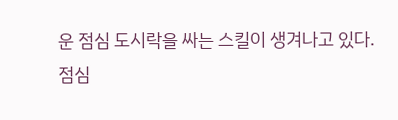운 점심 도시락을 싸는 스킬이 생겨나고 있다.
점심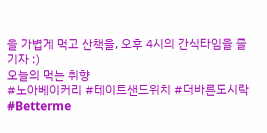을 가볍게 먹고 산책을, 오후 4시의 간식타임을 즐기자 :)
오늘의 먹는 취향
#노아베이커리 #테이트샌드위치 #더바른도시락 #Betterme